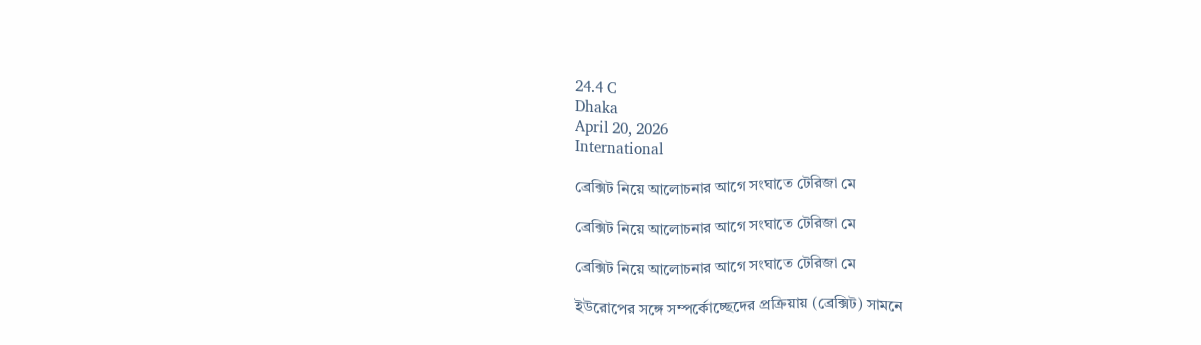24.4 C
Dhaka
April 20, 2026
International

ব্রেক্সিট নিয়ে আলোচনার আগে সংঘাতে টেরিজা মে

ব্রেক্সিট নিয়ে আলোচনার আগে সংঘাতে টেরিজা মে

ব্রেক্সিট নিয়ে আলোচনার আগে সংঘাতে টেরিজা মে

ইউরোপের সঙ্গে সম্পর্কোচ্ছেদের প্রক্রিয়ায় (ব্রেক্সিট) সামনে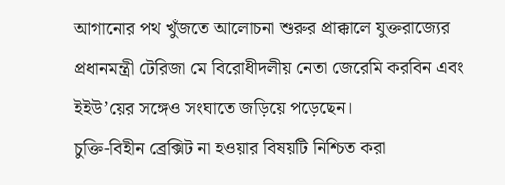আগানোর পথ খুঁজতে আলোচনা শুরুর প্রাক্কালে যুক্তরাজ্যের প্রধানমন্ত্রী টেরিজা মে বিরোধীদলীয় নেতা জেরেমি করবিন এবং ইইউ’য়ের সঙ্গেও সংঘাতে জড়িয়ে পড়েছেন।
চুক্তি-বিহীন ব্রেক্সিট না হওয়ার বিষয়টি নিশ্চিত করা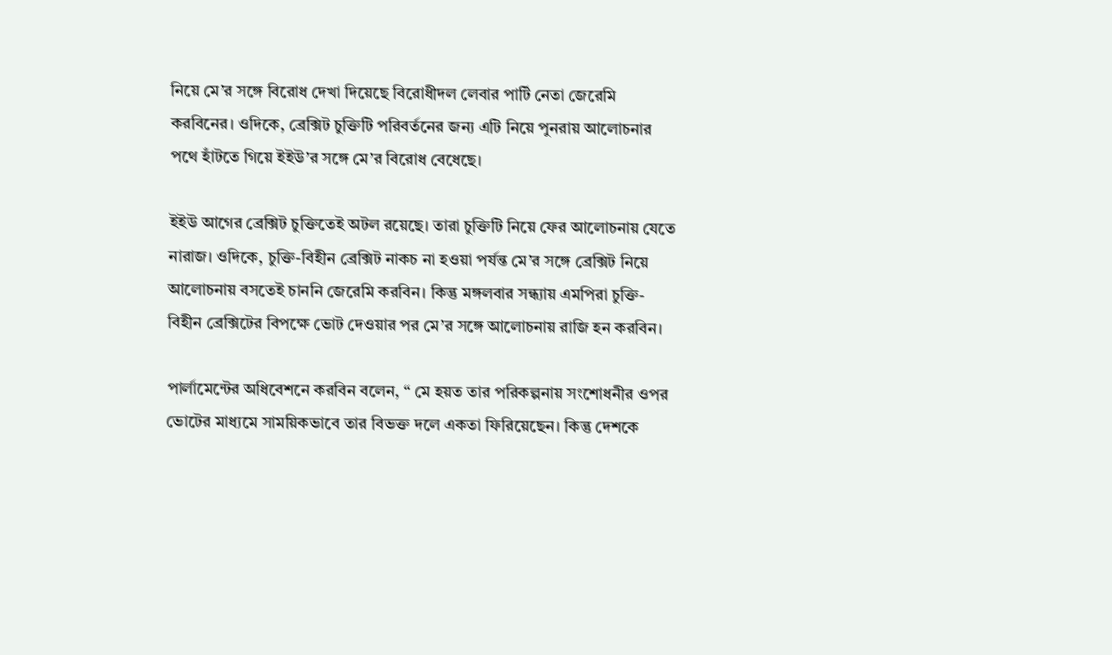নিয়ে মে’র সঙ্গে বিরোধ দেখা দিয়েছে বিরোধীদল লেবার পার্টি নেতা জেরেমি করবিনের। ওদিকে, ব্রেক্সিট চুক্তিটি পরিবর্তনের জন্য এটি নিয়ে পুনরায় আলোচনার পথে হাঁটতে গিয়ে ইইউ’র সঙ্গে মে’র বিরোধ বেধেছে।

ইইউ আগের ব্রেক্সিট চুক্তিতেই অটল রয়েছে। তারা চুক্তিটি নিয়ে ফের আলোচনায় যেতে নারাজ। ওদিকে, চুক্তি-বিহীন ব্রেক্সিট নাকচ না হওয়া পর্যন্ত মে’র সঙ্গে ব্রেক্সিট নিয়ে আলোচনায় বসতেই চাননি জেরেমি করবিন। কিন্তু মঙ্গলবার সন্ধ্যায় এমপিরা চুক্তি-বিহীন ব্রেক্সিটের বিপক্ষে ভোট দেওয়ার পর মে’র সঙ্গে আলোচনায় রাজি হন করবিন।

পার্লামেন্টের অধিবেশনে করবিন বলেন, “ মে হয়ত তার পরিকল্পনায় সংশোধনীর ওপর ভোটের মাধ্যমে সাময়িকভাবে তার বিভক্ত দলে একতা ফিরিয়েছেন। কিন্তু দেশকে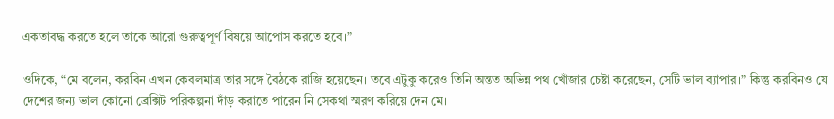একতাবদ্ধ করতে হলে তাকে আরো গুরুত্বপূর্ণ বিষয়ে আপোস করতে হবে।”

ওদিকে, “মে বলেন, করবিন এখন কেবলমাত্র তার সঙ্গে বৈঠকে রাজি হয়েছেন। তবে এটুকু করেও তিনি অন্তত অভিন্ন পথ খোঁজার চেষ্টা করেছেন, সেটি ভাল ব্যাপার।” কিন্তু করবিনও যে দেশের জন্য ভাল কোনো ব্রেক্সিট পরিকল্পনা দাঁড় করাতে পারেন নি সেকথা স্মরণ করিয়ে দেন মে।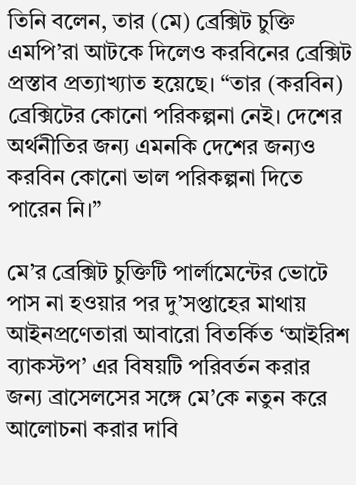তিনি বলেন, তার (মে) ব্রেক্সিট চুক্তি এমপি’রা আটকে দিলেও করবিনের ব্রেক্সিট প্রস্তাব প্রত্যাখ্যাত হয়েছে। “তার (করবিন) ব্রেক্সিটের কোনো পরিকল্পনা নেই। দেশের অর্থনীতির জন্য এমনকি দেশের জন্যও করবিন কোনো ভাল পরিকল্পনা দিতে পারেন নি।”

মে’র ব্রেক্সিট চুক্তিটি পার্লামেন্টের ভোটে পাস না হওয়ার পর দু’সপ্তাহের মাথায় আইনপ্রণেতারা আবারো বিতর্কিত ‘আইরিশ ব্যাকস্টপ’ এর বিষয়টি পরিবর্তন করার জন্য ব্রাসেলসের সঙ্গে মে’কে নতুন করে আলোচনা করার দাবি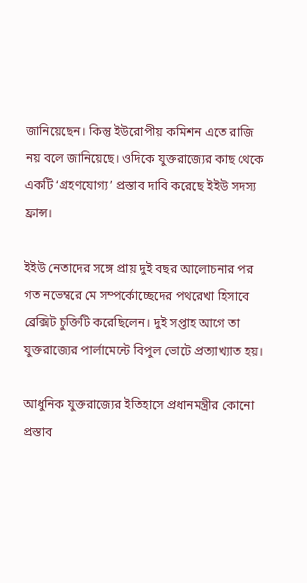জানিয়েছেন। কিন্তু ইউরোপীয় কমিশন এতে রাজি নয় বলে জানিয়েছে। ওদিকে যুক্তরাজ্যের কাছ থেকে একটি ‘গ্রহণযোগ্য’ প্রস্তাব দাবি করেছে ইইউ সদস্য ফ্রান্স।

ইইউ নেতাদের সঙ্গে প্রায় দুই বছর আলোচনার পর গত নভেম্বরে মে সম্পর্কোচ্ছেদের পথরেখা হিসাবে ব্রেক্সিট চুক্তিটি করেছিলেন। দুই সপ্তাহ আগে তা যুক্তরাজ্যের পার্লামেন্টে বিপুল ভোটে প্রত্যাখ্যাত হয়।

আধুনিক যুক্তরাজ্যের ইতিহাসে প্রধানমন্ত্রীর কোনো প্রস্তাব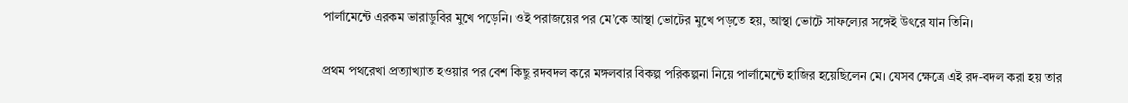পার্লামেন্টে এরকম ভারাডুবির মুখে পড়েনি। ওই পরাজয়ের পর মে’কে আস্থা ভোটের মুখে পড়তে হয়, আস্থা ভোটে সাফল্যের সঙ্গেই উৎরে যান তিনি।

প্রথম পথরেখা প্রত্যাখ্যাত হওয়ার পর বেশ কিছু রদবদল করে মঙ্গলবার বিকল্প পরিকল্পনা নিয়ে পার্লামেন্টে হাজির হয়েছিলেন মে। যেসব ক্ষেত্রে এই রদ-বদল করা হয় তার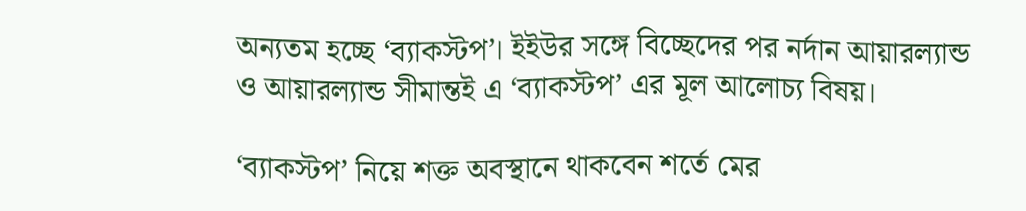অন্যতম হচ্ছে ‘ব্যাকস্টপ’। ইইউর সঙ্গে বিচ্ছেদের পর নর্দান আয়ারল্যান্ড ও আয়ারল্যান্ড সীমান্তই এ ‘ব্যাকস্টপ’ এর মূল আলোচ্য বিষয়।

‘ব্যাকস্টপ’ নিয়ে শক্ত অবস্থানে থাকবেন শর্তে মের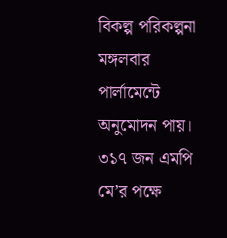বিকল্প পরিকল্পনা মঙ্গলবার পার্লামেন্টে অনুমোদন পায়। ৩১৭ জন এমপি মে’র পক্ষে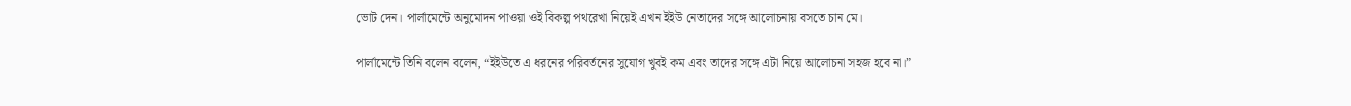ভোট দেন। পার্লামেন্টে অনুমোদন পাওয়া ওই বিকল্প পথরেখা নিয়েই এখন ইইউ নেতাদের সঙ্গে আলোচনায় বসতে চান মে।

পার্লামেন্টে তিনি বলেন বলেন, “ইইউতে এ ধরনের পরিবর্তনের সুযোগ খুবই কম এবং তাদের সঙ্গে এটা নিয়ে আলোচনা সহজ হবে না।”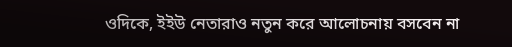ওদিকে, ইইউ নেতারাও নতুন করে আলোচনায় বসবেন না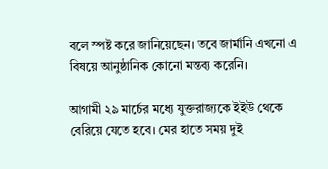বলে স্পষ্ট করে জানিয়েছেন। তবে জার্মানি এখনো এ বিষয়ে আনুষ্ঠানিক কোনো মন্তব্য করেনি।

আগামী ২৯ মার্চের মধ্যে যুক্তরাজ্যকে ইইউ থেকে বেরিয়ে যেতে হবে। মের হাতে সময় দুই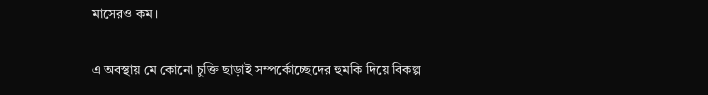মাসেরও কম।

এ অবস্থায় মে কোনো চুক্তি ছাড়াই সম্পর্কোচ্ছেদের হুমকি দিয়ে বিকল্প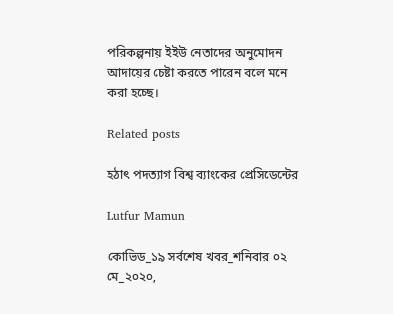পরিকল্পনায় ইইউ নেতাদের অনুমোদন আদায়ের চেষ্টা করতে পারেন বলে মনে করা হচ্ছে।

Related posts

হঠাৎ পদত্যাগ বিশ্ব ব্যাংকের প্রেসিডেন্টের

Lutfur Mamun

কোভিড_১৯ সর্বশেষ খবর_শনিবার ০২ মে_২০২০,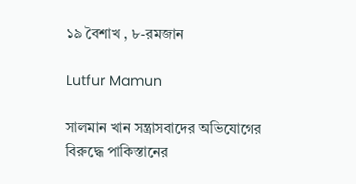১৯ বৈশাখ , ৮-রমজান

Lutfur Mamun

সালমান খান সন্ত্রাসবাদের অভিযোগের বিরুদ্ধে পাকিস্তানের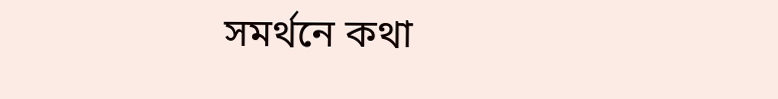সমর্থনে কথা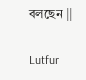বলছেন ||

Lutfur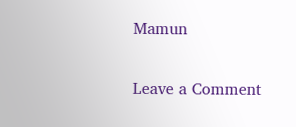Mamun

Leave a Comment